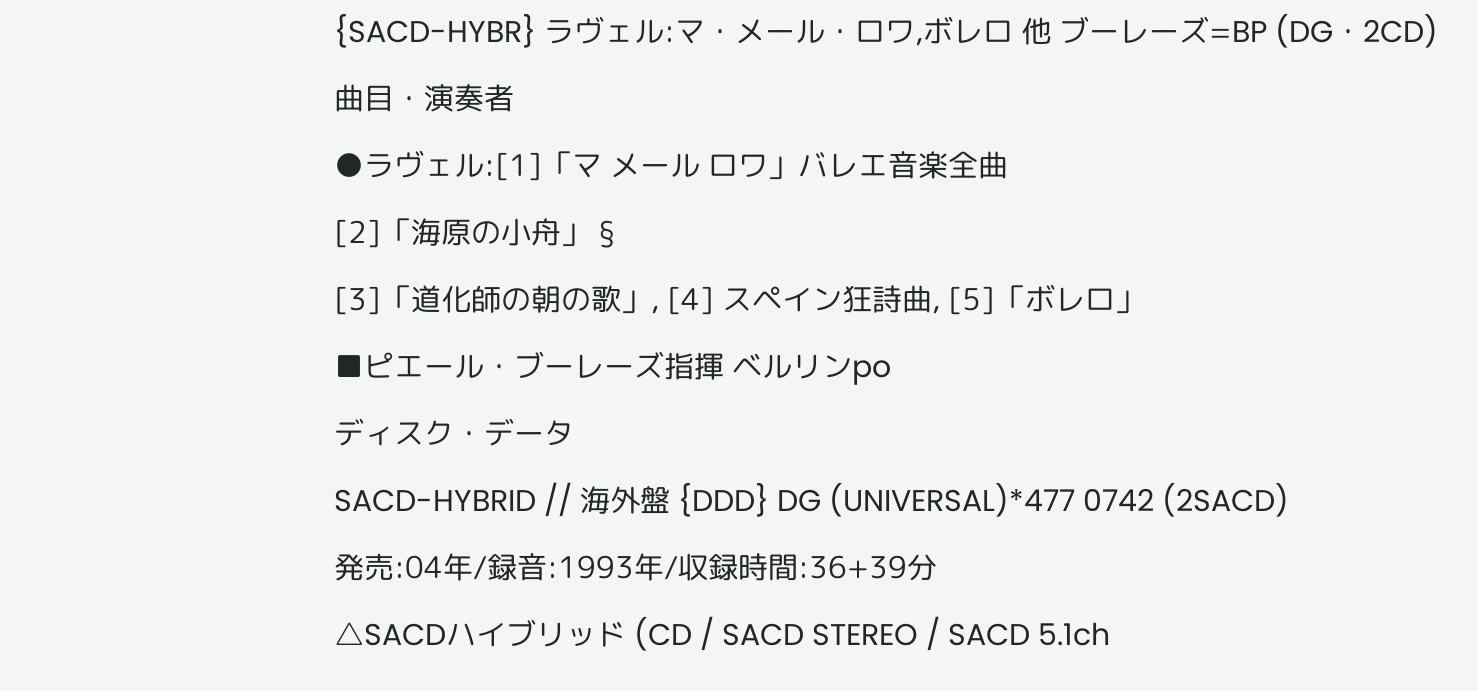{SACD-HYBR} ラヴェル:マ・メール・ロワ,ボレロ 他 ブーレーズ=BP (DG・2CD)
曲目・演奏者
●ラヴェル:[1]「マ メール ロワ」バレエ音楽全曲
[2]「海原の小舟」 §
[3]「道化師の朝の歌」, [4] スペイン狂詩曲, [5]「ボレロ」
■ピエール・ブーレーズ指揮 ベルリンpo
ディスク・データ
SACD-HYBRID // 海外盤 {DDD} DG (UNIVERSAL)*477 0742 (2SACD)
発売:04年/録音:1993年/収録時間:36+39分
△SACDハイブリッド (CD / SACD STEREO / SACD 5.1ch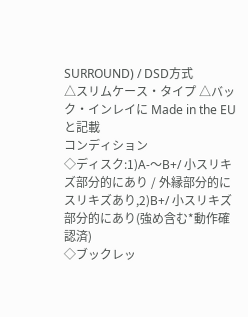SURROUND) / DSD方式
△スリムケース・タイプ △バック・インレイに Made in the EU と記載
コンディション
◇ディスク:1)A-〜B+/ 小スリキズ部分的にあり / 外縁部分的にスリキズあり,2)B+/ 小スリキズ部分的にあり(強め含む*動作確認済)
◇ブックレッ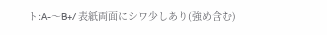ト:A-〜B+/ 表紙両面にシワ少しあり(強め含む)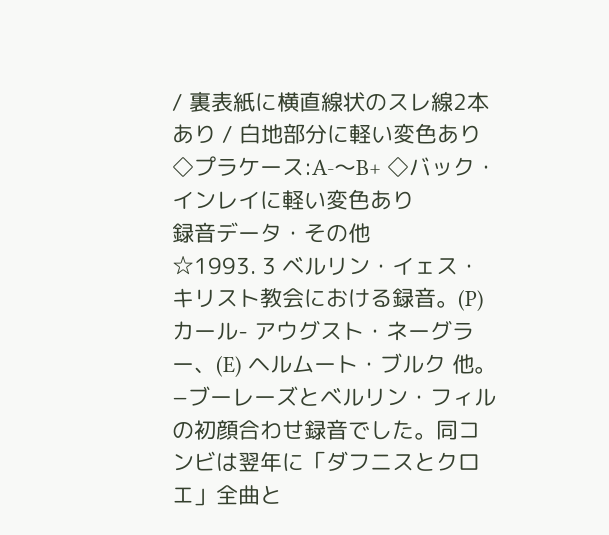/ 裏表紙に横直線状のスレ線2本あり / 白地部分に軽い変色あり
◇プラケース:A-〜B+ ◇バック・インレイに軽い変色あり
録音データ・その他
☆1993. 3 ベルリン・イェス・キリスト教会における録音。(P) カール- アウグスト・ネーグラー、(E) ヘルムート・ブルク 他。
−ブーレーズとベルリン・フィルの初顔合わせ録音でした。同コンビは翌年に「ダフニスとクロエ」全曲と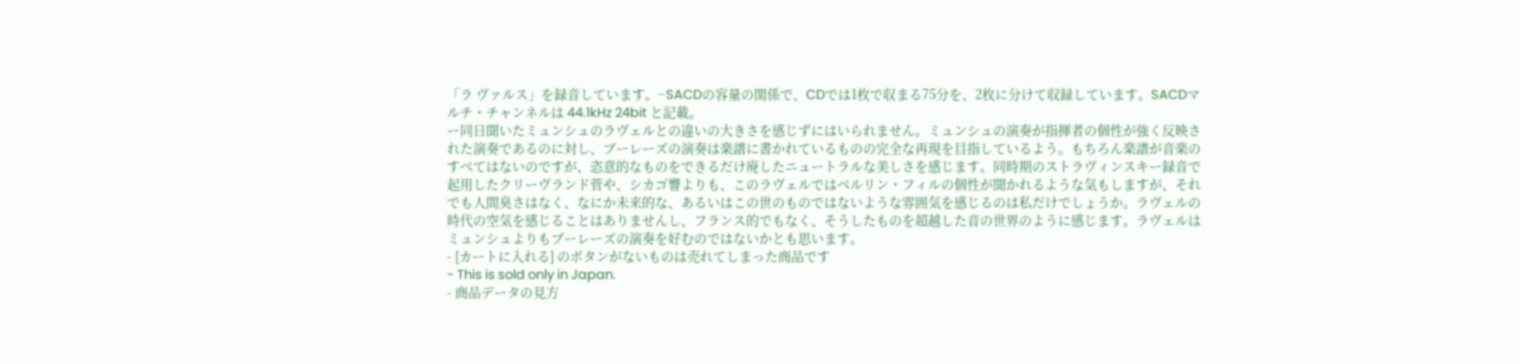「ラ ヴァルス」を録音しています。−SACDの容量の関係で、CDでは1枚で収まる75分を、2枚に分けて収録しています。SACDマルチ・チャンネルは 44.1kHz 24bit と記載。
ー同日聞いたミュンシュのラヴェルとの違いの大きさを感じずにはいられません。ミュンシュの演奏が指揮者の個性が強く反映された演奏であるのに対し、ブーレーズの演奏は楽譜に書かれているものの完全な再現を目指しているよう。もちろん楽譜が音楽のすべてはないのですが、恣意的なものをできるだけ廃したニュートラルな美しさを感じます。同時期のストラヴィンスキー録音で起用したクリーヴランド菅や、シカゴ響よりも、このラヴェルではベルリン・フィルの個性が聞かれるような気もしますが、それでも人間臭さはなく、なにか未来的な、あるいはこの世のものではないような雰囲気を感じるのは私だけでしょうか。ラヴェルの時代の空気を感じることはありませんし、フランス的でもなく、そうしたものを超越した音の世界のように感じます。ラヴェルはミュンシュよりもブーレーズの演奏を好むのではないかとも思います。
- [カートに入れる] のボタンがないものは売れてしまった商品です
- This is sold only in Japan.
- 商品データの見方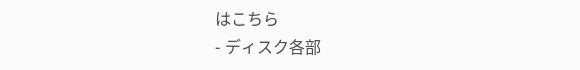はこちら
- ディスク各部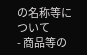の名称等について
- 商品等の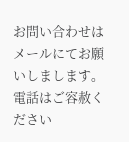お問い合わせはメールにてお願いしまします。電話はご容赦ください